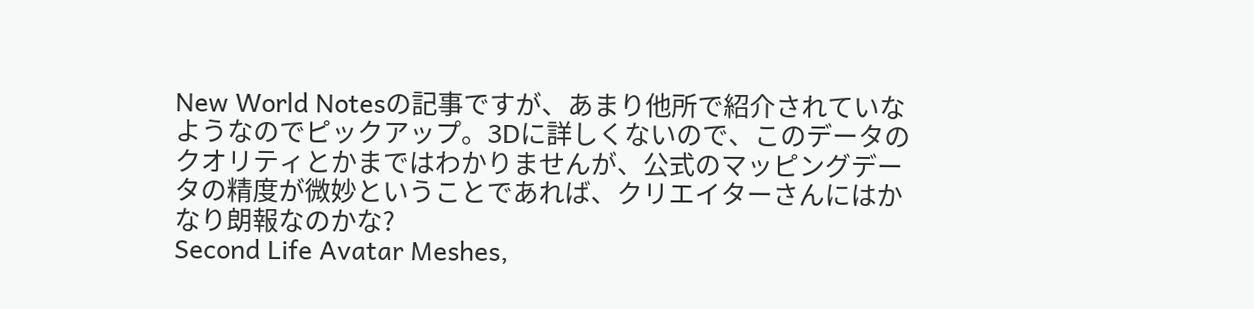New World Notesの記事ですが、あまり他所で紹介されていなようなのでピックアップ。3Dに詳しくないので、このデータのクオリティとかまではわかりませんが、公式のマッピングデータの精度が微妙ということであれば、クリエイターさんにはかなり朗報なのかな?
Second Life Avatar Meshes,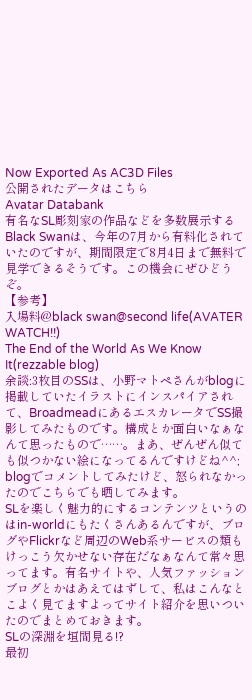Now Exported As AC3D Files
公開されたデータはこちら
Avatar Databank
有名なSL彫刻家の作品などを多数展示するBlack Swanは、今年の7月から有料化されていたのですが、期間限定で8月4日まで無料で見学できるそうです。この機会にぜひどうぞ。
【参考】
入場料@black swan@second life(AVATER WATCH!!)
The End of the World As We Know It(rezzable blog)
余談:3枚目のSSは、小野マトペさんがblogに掲載していたイラストにインスパイアされて、BroadmeadにあるエスカレータでSS撮影してみたものです。構成とか面白いなぁなんて思ったもので……。まあ、ぜんぜん似ても似つかない絵になってるんですけどね^^; blogでコメントしてみたけど、怒られなかったのでこちらでも晒してみます。
SLを楽しく魅力的にするコンテンツというのはin-worldにもたくさんあるんですが、ブログやFlickrなど周辺のWeb系サービスの類もけっこう欠かせない存在だなぁなんて常々思ってます。有名サイトや、人気ファッションブログとかはあえてはずして、私はこんなとこよく見てますよってサイト紹介を思いついたのでまとめておきます。
SLの深淵を垣間見る!?
最初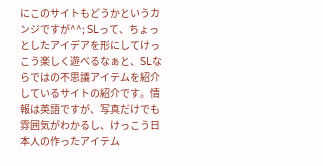にこのサイトもどうかというカンジですが^^; SLって、ちょっとしたアイデアを形にしてけっこう楽しく遊べるなぁと、SLならではの不思議アイテムを紹介しているサイトの紹介です。情報は英語ですが、写真だけでも雰囲気がわかるし、けっこう日本人の作ったアイテム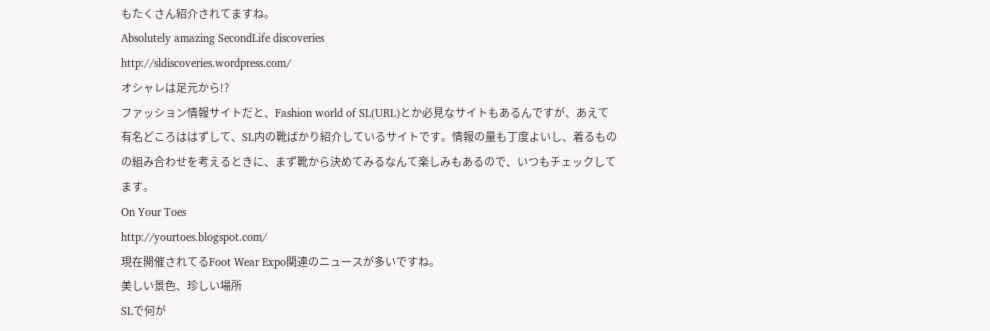もたくさん紹介されてますね。
Absolutely amazing SecondLife discoveries
http://sldiscoveries.wordpress.com/
オシャレは足元から!?
ファッション情報サイトだと、Fashion world of SL(URL)とか必見なサイトもあるんですが、あえて有名どころははずして、SL内の靴ばかり紹介しているサイトです。情報の量も丁度よいし、着るものの組み合わせを考えるときに、まず靴から決めてみるなんて楽しみもあるので、いつもチェックしてます。
On Your Toes
http://yourtoes.blogspot.com/
現在開催されてるFoot Wear Expo関連のニュースが多いですね。
美しい景色、珍しい場所
SLで何が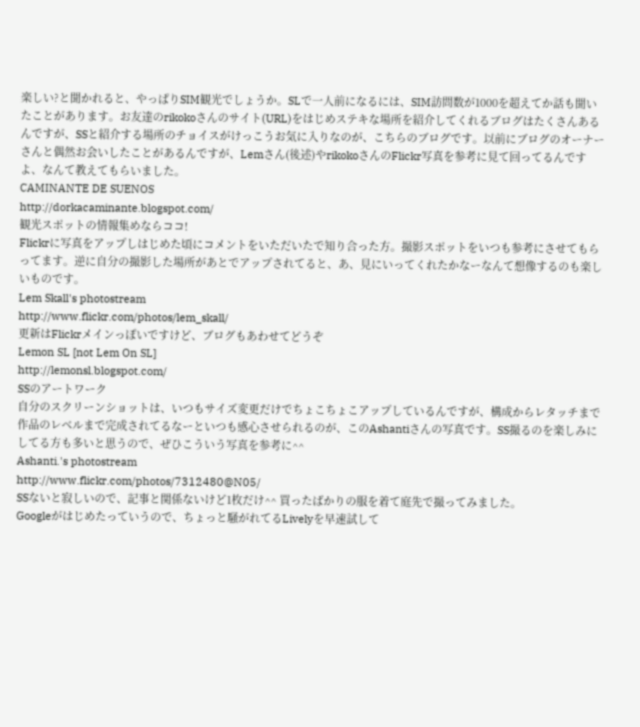楽しい?と聞かれると、やっぱりSIM観光でしょうか。SLで一人前になるには、SIM訪問数が1000を超えてか話も聞いたことがあります。お友達のrikokoさんのサイト(URL)をはじめステキな場所を紹介してくれるブログはたくさんあるんですが、SSと紹介する場所のチョイスがけっこうお気に入りなのが、こちらのブログです。以前にブログのオーナーさんと偶然お会いしたことがあるんですが、Lemさん(後述)やrikokoさんのFlickr写真を参考に見て回ってるんですよ、なんて教えてもらいました。
CAMINANTE DE SUENOS
http://dorkacaminante.blogspot.com/
観光スポットの情報集めならココ!
Flickrに写真をアップしはじめた頃にコメントをいただいたで知り合った方。撮影スポットをいつも参考にさせてもらってます。逆に自分の撮影した場所があとでアップされてると、あ、見にいってくれたかなーなんて想像するのも楽しいものです。
Lem Skall's photostream
http://www.flickr.com/photos/lem_skall/
更新はFlickrメインっぽいですけど、ブログもあわせてどうぞ
Lemon SL [not Lem On SL]
http://lemonsl.blogspot.com/
SSのアートワーク
自分のスクリーンショットは、いつもサイズ変更だけでちょこちょこアップしているんですが、構成からレタッチまで作品のレベルまで完成されてるなーといつも感心させられるのが、このAshantiさんの写真です。SS撮るのを楽しみにしてる方も多いと思うので、ぜひこういう写真を参考に^^
Ashanti.'s photostream
http://www.flickr.com/photos/7312480@N05/
SSないと寂しいので、記事と関係ないけど1枚だけ^^ 買ったばかりの服を着て庭先で撮ってみました。
Googleがはじめたっていうので、ちょっと騒がれてるLivelyを早速試して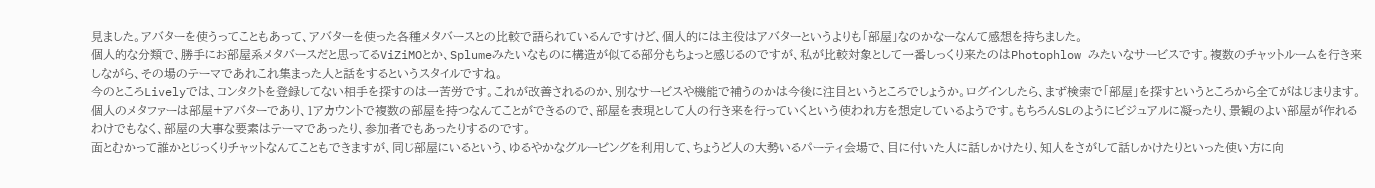見ました。アバターを使うってこともあって、アバターを使った各種メタバースとの比較で語られているんですけど、個人的には主役はアバターというよりも「部屋」なのかなーなんて感想を持ちました。
個人的な分類で、勝手にお部屋系メタバースだと思ってるViZiMOとか、Splumeみたいなものに構造が似てる部分もちょっと感じるのですが、私が比較対象として一番しっくり来たのはPhotophlow みたいなサービスです。複数のチャットルームを行き来しながら、その場のテーマであれこれ集まった人と話をするというスタイルですね。
今のところLivelyでは、コンタクトを登録してない相手を探すのは一苦労です。これが改善されるのか、別なサービスや機能で補うのかは今後に注目というところでしょうか。ログインしたら、まず検索で「部屋」を探すというところから全てがはじまります。個人のメタファーは部屋+アバターであり、1アカウントで複数の部屋を持つなんてことができるので、部屋を表現として人の行き来を行っていくという使われ方を想定しているようです。もちろんSLのようにビジュアルに凝ったり、景観のよい部屋が作れるわけでもなく、部屋の大事な要素はテーマであったり、参加者でもあったりするのです。
面とむかって誰かとじっくりチャットなんてこともできますが、同じ部屋にいるという、ゆるやかなグルーピングを利用して、ちょうど人の大勢いるパーティ会場で、目に付いた人に話しかけたり、知人をさがして話しかけたりといった使い方に向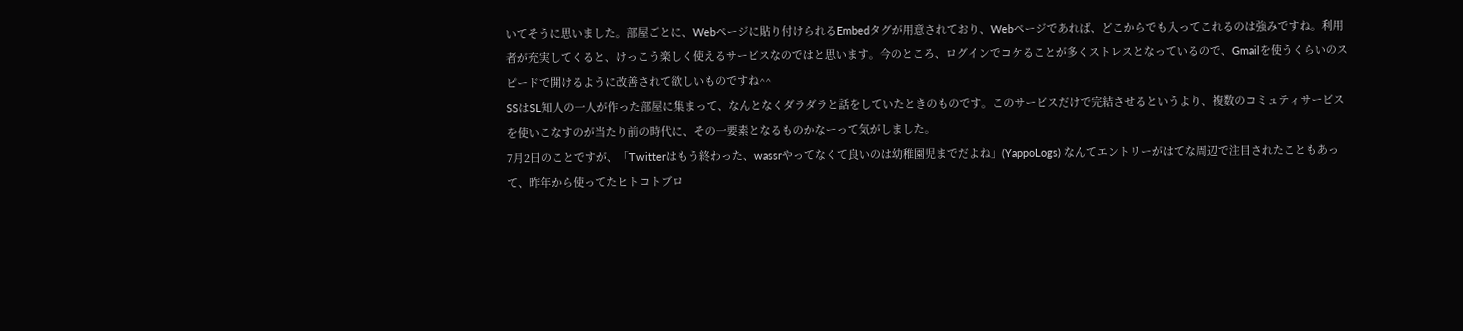いてそうに思いました。部屋ごとに、Webページに貼り付けられるEmbedタグが用意されており、Webページであれば、どこからでも入ってこれるのは強みですね。利用者が充実してくると、けっこう楽しく使えるサービスなのではと思います。今のところ、ログインでコケることが多くストレスとなっているので、Gmailを使うくらいのスピードで開けるように改善されて欲しいものですね^^
SSはSL知人の一人が作った部屋に集まって、なんとなくダラダラと話をしていたときのものです。このサービスだけで完結させるというより、複数のコミュティサービスを使いこなすのが当たり前の時代に、その一要素となるものかなーって気がしました。
7月2日のことですが、「Twitterはもう終わった、wassrやってなくて良いのは幼稚園児までだよね」(YappoLogs) なんてエントリーがはてな周辺で注目されたこともあって、昨年から使ってたヒトコトブロ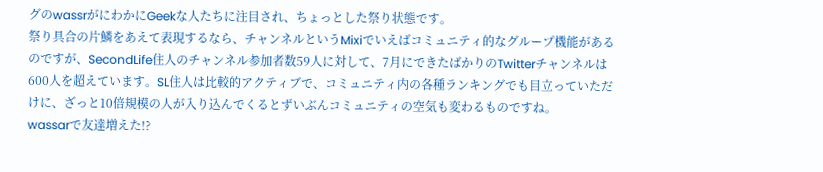グのwassrがにわかにGeekな人たちに注目され、ちょっとした祭り状態です。
祭り具合の片鱗をあえて表現するなら、チャンネルというMixiでいえばコミュニティ的なグループ機能があるのですが、SecondLife住人のチャンネル参加者数59人に対して、7月にできたばかりのTwitterチャンネルは600人を超えています。SL住人は比較的アクティブで、コミュニティ内の各種ランキングでも目立っていただけに、ざっと10倍規模の人が入り込んでくるとずいぶんコミュニティの空気も変わるものですね。
wassarで友達増えた!?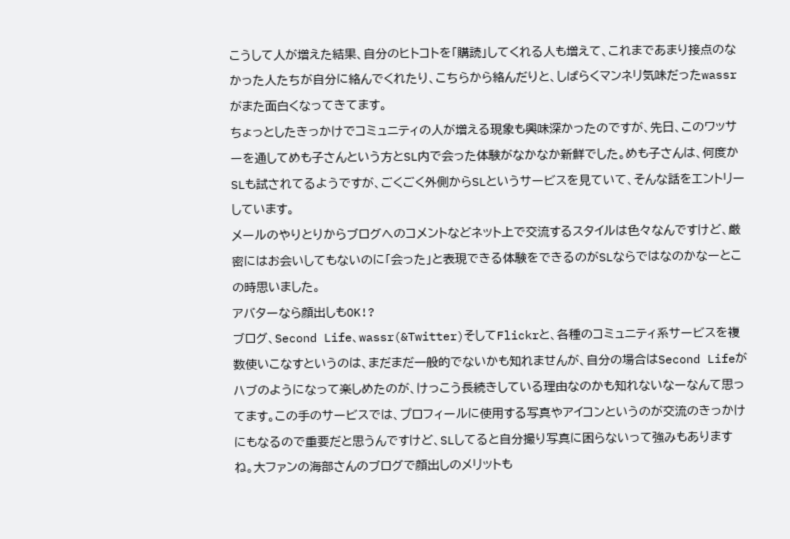こうして人が増えた結果、自分のヒトコトを「購読」してくれる人も増えて、これまであまり接点のなかった人たちが自分に絡んでくれたり、こちらから絡んだりと、しばらくマンネリ気味だったwassrがまた面白くなってきてます。
ちょっとしたきっかけでコミュニティの人が増える現象も興味深かったのですが、先日、このワッサーを通してめも子さんという方とSL内で会った体験がなかなか新鮮でした。めも子さんは、何度かSLも試されてるようですが、ごくごく外側からSLというサービスを見ていて、そんな話をエントリーしています。
メールのやりとりからブログへのコメントなどネット上で交流するスタイルは色々なんですけど、厳密にはお会いしてもないのに「会った」と表現できる体験をできるのがSLならではなのかなーとこの時思いました。
アバターなら顔出しもOK!?
ブログ、Second Life、wassr(&Twitter)そしてFlickrと、各種のコミュニティ系サービスを複数使いこなすというのは、まだまだ一般的でないかも知れませんが、自分の場合はSecond Lifeがハブのようになって楽しめたのが、けっこう長続きしている理由なのかも知れないなーなんて思ってます。この手のサービスでは、プロフィールに使用する写真やアイコンというのが交流のきっかけにもなるので重要だと思うんですけど、SLしてると自分撮り写真に困らないって強みもありますね。大ファンの海部さんのブログで顔出しのメリットも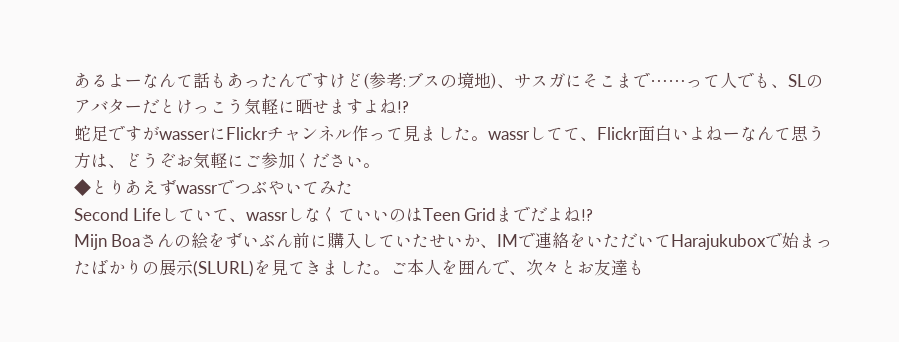あるよーなんて話もあったんですけど(参考:ブスの境地)、サスガにそこまで……って人でも、SLのアバターだとけっこう気軽に晒せますよね!?
蛇足ですがwasserにFlickrチャンネル作って見ました。wassrしてて、Flickr面白いよねーなんて思う方は、どうぞお気軽にご参加ください。
◆とりあえずwassrでつぶやいてみた
Second Lifeしていて、wassrしなくていいのはTeen Gridまでだよね!?
Mijn Boaさんの絵をずいぶん前に購入していたせいか、IMで連絡をいただいてHarajukuboxで始まったばかりの展示(SLURL)を見てきました。ご本人を囲んで、次々とお友達も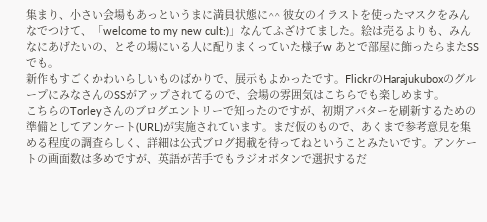集まり、小さい会場もあっというまに満員状態に^^ 彼女のイラストを使ったマスクをみんなでつけて、「welcome to my new cult:)」なんてふざけてました。絵は売るよりも、みんなにあげたいの、とその場にいる人に配りまくっていた様子w あとで部屋に飾ったらまたSSでも。
新作もすごくかわいらしいものばかりで、展示もよかったです。FlickrのHarajukuboxのグループにみなさんのSSがアップされてるので、会場の雰囲気はこちらでも楽しめます。
こちらのTorleyさんのブログエントリーで知ったのですが、初期アバターを刷新するための準備としてアンケート(URL)が実施されています。まだ仮のもので、あくまで参考意見を集める程度の調査らしく、詳細は公式ブログ掲載を待ってねということみたいです。アンケートの画面数は多めですが、英語が苦手でもラジオボタンで選択するだ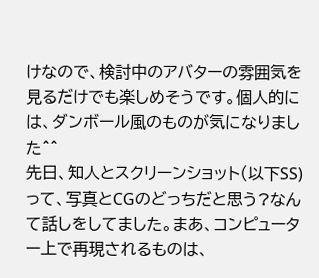けなので、検討中のアバターの雰囲気を見るだけでも楽しめそうです。個人的には、ダンボール風のものが気になりました^^
先日、知人とスクリーンショット(以下SS)って、写真とCGのどっちだと思う?なんて話しをしてました。まあ、コンピューター上で再現されるものは、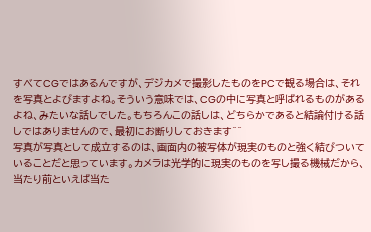すべてCGではあるんですが、デジカメで撮影したものをPCで観る場合は、それを写真とよびますよね。そういう意味では、CGの中に写真と呼ばれるものがあるよね、みたいな話しでした。もちろんこの話しは、どちらかであると結論付ける話しではありませんので、最初にお断りしておきます^^
写真が写真として成立するのは、画面内の被写体が現実のものと強く結びついていることだと思っています。カメラは光学的に現実のものを写し撮る機械だから、当たり前といえば当た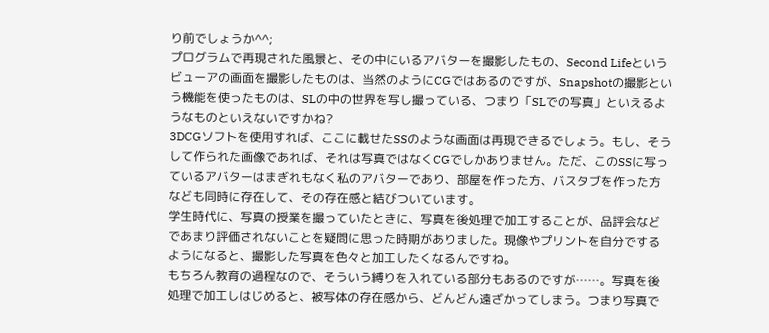り前でしょうか^^;
プログラムで再現された風景と、その中にいるアバターを撮影したもの、Second Lifeというビューアの画面を撮影したものは、当然のようにCGではあるのですが、Snapshotの撮影という機能を使ったものは、SLの中の世界を写し撮っている、つまり「SLでの写真」といえるようなものといえないですかね?
3DCGソフトを使用すれば、ここに載せたSSのような画面は再現できるでしょう。もし、そうして作られた画像であれば、それは写真ではなくCGでしかありません。ただ、このSSに写っているアバターはまぎれもなく私のアバターであり、部屋を作った方、バスタブを作った方なども同時に存在して、その存在感と結びついています。
学生時代に、写真の授業を撮っていたときに、写真を後処理で加工することが、品評会などであまり評価されないことを疑問に思った時期がありました。現像やプリントを自分でするようになると、撮影した写真を色々と加工したくなるんですね。
もちろん教育の過程なので、そういう縛りを入れている部分もあるのですが……。写真を後処理で加工しはじめると、被写体の存在感から、どんどん遠ざかってしまう。つまり写真で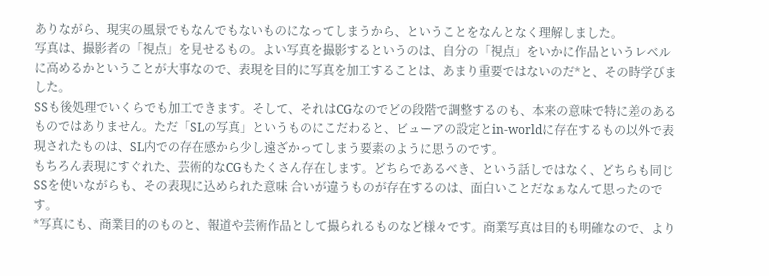ありながら、現実の風景でもなんでもないものになってしまうから、ということをなんとなく理解しました。
写真は、撮影者の「視点」を見せるもの。よい写真を撮影するというのは、自分の「視点」をいかに作品というレベルに高めるかということが大事なので、表現を目的に写真を加工することは、あまり重要ではないのだ*と、その時学びました。
SSも後処理でいくらでも加工できます。そして、それはCGなのでどの段階で調整するのも、本来の意味で特に差のあるものではありません。ただ「SLの写真」というものにこだわると、ビューアの設定とin-worldに存在するもの以外で表現されたものは、SL内での存在感から少し遠ざかってしまう要素のように思うのです。
もちろん表現にすぐれた、芸術的なCGもたくさん存在します。どちらであるべき、という話しではなく、どちらも同じSSを使いながらも、その表現に込められた意味 合いが違うものが存在するのは、面白いことだなぁなんて思ったのです。
*写真にも、商業目的のものと、報道や芸術作品として撮られるものなど様々です。商業写真は目的も明確なので、より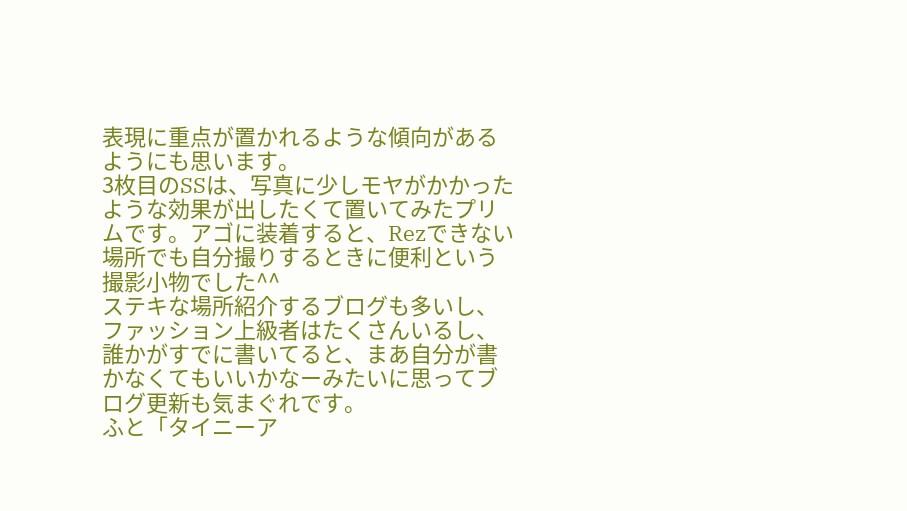表現に重点が置かれるような傾向があるようにも思います。
3枚目のSSは、写真に少しモヤがかかったような効果が出したくて置いてみたプリムです。アゴに装着すると、Rezできない場所でも自分撮りするときに便利という撮影小物でした^^
ステキな場所紹介するブログも多いし、ファッション上級者はたくさんいるし、誰かがすでに書いてると、まあ自分が書かなくてもいいかなーみたいに思ってブログ更新も気まぐれです。
ふと「タイニーア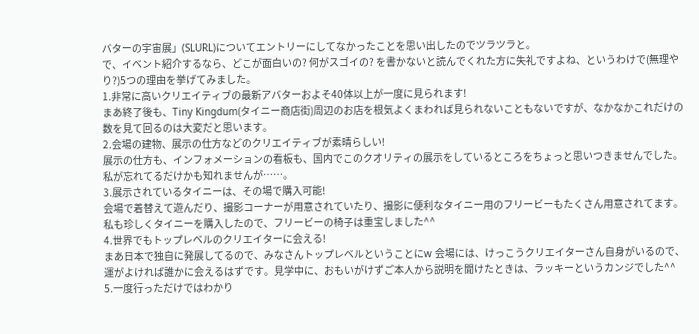バターの宇宙展」(SLURL)についてエントリーにしてなかったことを思い出したのでツラツラと。
で、イベント紹介するなら、どこが面白いの? 何がスゴイの? を書かないと読んでくれた方に失礼ですよね、というわけで(無理やり?)5つの理由を挙げてみました。
1.非常に高いクリエイティブの最新アバターおよそ40体以上が一度に見られます!
まあ終了後も、Tiny Kingdum(タイニー商店街)周辺のお店を根気よくまわれば見られないこともないですが、なかなかこれだけの数を見て回るのは大変だと思います。
2.会場の建物、展示の仕方などのクリエイティブが素晴らしい!
展示の仕方も、インフォメーションの看板も、国内でこのクオリティの展示をしているところをちょっと思いつきませんでした。私が忘れてるだけかも知れませんが……。
3.展示されているタイニーは、その場で購入可能!
会場で着替えて遊んだり、撮影コーナーが用意されていたり、撮影に便利なタイニー用のフリービーもたくさん用意されてます。私も珍しくタイニーを購入したので、フリービーの椅子は重宝しました^^
4.世界でもトップレベルのクリエイターに会える!
まあ日本で独自に発展してるので、みなさんトップレベルということにw 会場には、けっこうクリエイターさん自身がいるので、運がよければ誰かに会えるはずです。見学中に、おもいがけずご本人から説明を聞けたときは、ラッキーというカンジでした^^
5.一度行っただけではわかり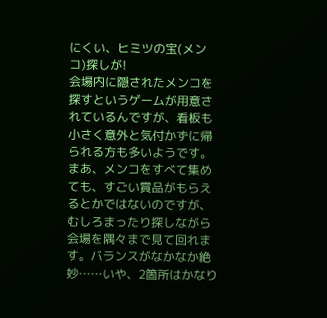にくい、ヒミツの宝(メンコ)探しが!
会場内に隠されたメンコを探すというゲームが用意されているんですが、看板も小さく意外と気付かずに帰られる方も多いようです。まあ、メンコをすべて集めても、すごい賞品がもらえるとかではないのですが、むしろまったり探しながら会場を隅々まで見て回れます。バランスがなかなか絶妙……いや、2箇所はかなり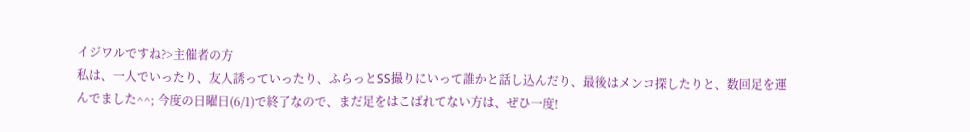イジワルですね?>主催者の方
私は、一人でいったり、友人誘っていったり、ふらっとSS撮りにいって誰かと話し込んだり、最後はメンコ探したりと、数回足を運んでました^^; 今度の日曜日(6/1)で終了なので、まだ足をはこばれてない方は、ぜひ一度!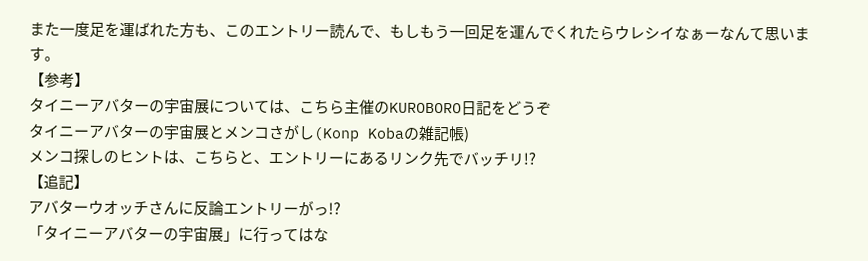また一度足を運ばれた方も、このエントリー読んで、もしもう一回足を運んでくれたらウレシイなぁーなんて思います。
【参考】
タイニーアバターの宇宙展については、こちら主催のKUROBORO日記をどうぞ
タイニーアバターの宇宙展とメンコさがし(Konp Kobaの雑記帳)
メンコ探しのヒントは、こちらと、エントリーにあるリンク先でバッチリ!?
【追記】
アバターウオッチさんに反論エントリーがっ!?
「タイニーアバターの宇宙展」に行ってはな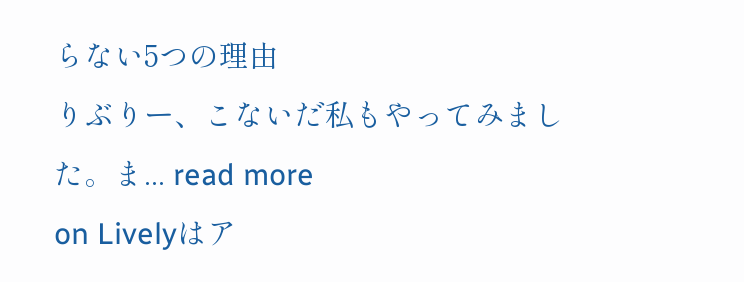らない5つの理由
りぶりー、こないだ私もやってみました。ま... read more
on Livelyはア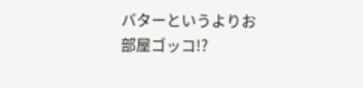バターというよりお部屋ゴッコ!?